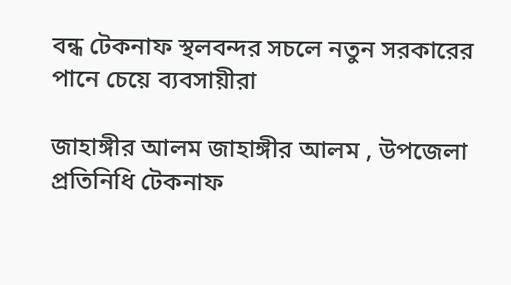বন্ধ টেকনাফ স্থলবন্দর সচলে নতুন সরকারের পানে চেয়ে ব্যবসায়ীরা

জাহাঙ্গীর আলম জাহাঙ্গীর আলম , উপজেলা প্রতিনিধি টেকনাফ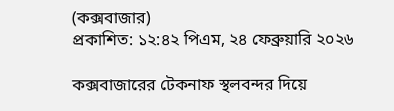(কক্সবাজার)
প্রকাশিত: ১২:৪২ পিএম, ২৪ ফেব্রুয়ারি ২০২৬

কক্সবাজারের টেকনাফ স্থলবন্দর দিয়ে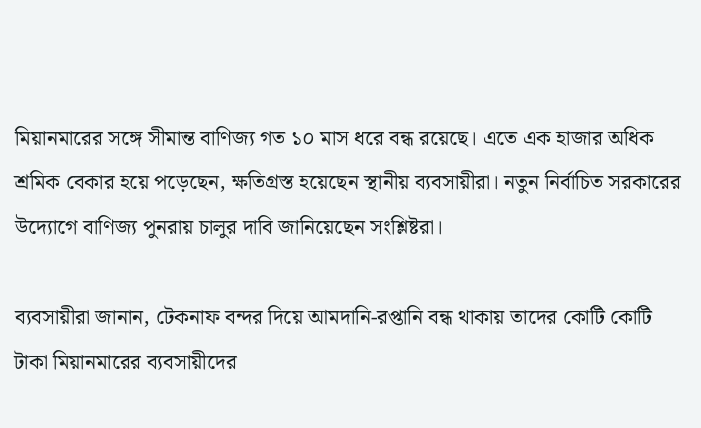মিয়ানমারের সঙ্গে সীমান্ত বাণিজ্য গত ১০ মাস ধরে বন্ধ রয়েছে। এতে এক হাজার অধিক শ্রমিক বেকার হয়ে পড়েছেন, ক্ষতিগ্রস্ত হয়েছেন স্থানীয় ব্যবসায়ীরা। নতুন নির্বাচিত সরকারের উদ্যোগে বাণিজ্য পুনরায় চালুর দাবি জানিয়েছেন সংশ্লিষ্টরা।

ব্যবসায়ীরা জানান, টেকনাফ বন্দর দিয়ে আমদানি-রপ্তানি বন্ধ থাকায় তাদের কোটি কোটি টাকা মিয়ানমারের ব্যবসায়ীদের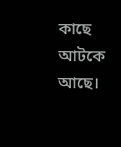কাছে আটকে আছে।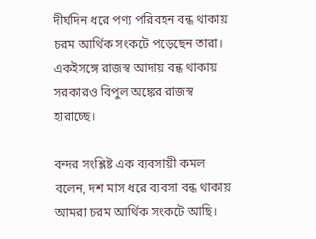দীর্ঘদিন ধরে পণ্য পরিবহন বন্ধ থাকায় চরম আর্থিক সংকটে পড়েছেন তারা। একইসঙ্গে রাজস্ব আদায় বন্ধ থাকায় সরকারও বিপুল অঙ্কের রাজস্ব হারাচ্ছে।

বন্দর সংশ্লিষ্ট এক ব্যবসায়ী কমল বলেন, দশ মাস ধরে ব্যবসা বন্ধ থাকায় আমরা চরম আর্থিক সংকটে আছি।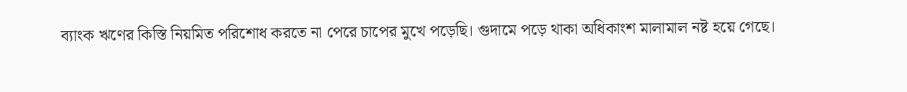ব্যাংক ঋণের কিস্তি নিয়মিত পরিশোধ করতে না পেরে চাপের মুখে পড়েছি। গুদামে পড়ে থাকা অধিকাংশ মালামাল নষ্ট হয়ে গেছে।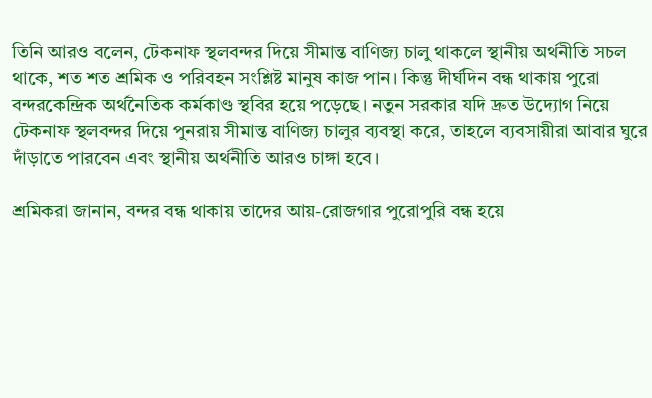তিনি আরও বলেন, টেকনাফ স্থলবন্দর দিয়ে সীমান্ত বাণিজ্য চালু থাকলে স্থানীয় অর্থনীতি সচল থাকে, শত শত শ্রমিক ও পরিবহন সংশ্লিষ্ট মানুষ কাজ পান। কিন্তু দীর্ঘদিন বন্ধ থাকায় পুরো বন্দরকেন্দ্রিক অর্থনৈতিক কর্মকাণ্ড স্থবির হয়ে পড়েছে। নতুন সরকার যদি দ্রুত উদ্যোগ নিয়ে টেকনাফ স্থলবন্দর দিয়ে পুনরায় সীমান্ত বাণিজ্য চালুর ব্যবস্থা করে, তাহলে ব্যবসায়ীরা আবার ঘুরে দাঁড়াতে পারবেন এবং স্থানীয় অর্থনীতি আরও চাঙ্গা হবে।

শ্রমিকরা জানান, বন্দর বন্ধ থাকায় তাদের আয়-রোজগার পুরোপুরি বন্ধ হয়ে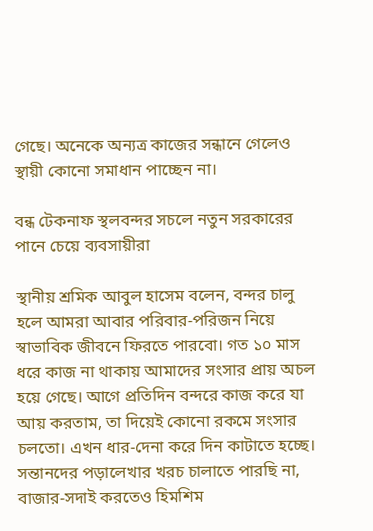গেছে। অনেকে অন্যত্র কাজের সন্ধানে গেলেও স্থায়ী কোনো সমাধান পাচ্ছেন না।

বন্ধ টেকনাফ স্থলবন্দর সচলে নতুন সরকারের পানে চেয়ে ব্যবসায়ীরা

স্থানীয় শ্রমিক আবুল হাসেম বলেন, বন্দর চালু হলে আমরা আবার পরিবার-পরিজন নিয়ে স্বাভাবিক জীবনে ফিরতে পারবো। গত ১০ মাস ধরে কাজ না থাকায় আমাদের সংসার প্রায় অচল হয়ে গেছে। আগে প্রতিদিন বন্দরে কাজ করে যা আয় করতাম, তা দিয়েই কোনো রকমে সংসার চলতো। এখন ধার-দেনা করে দিন কাটাতে হচ্ছে। সন্তানদের পড়ালেখার খরচ চালাতে পারছি না, বাজার-সদাই করতেও হিমশিম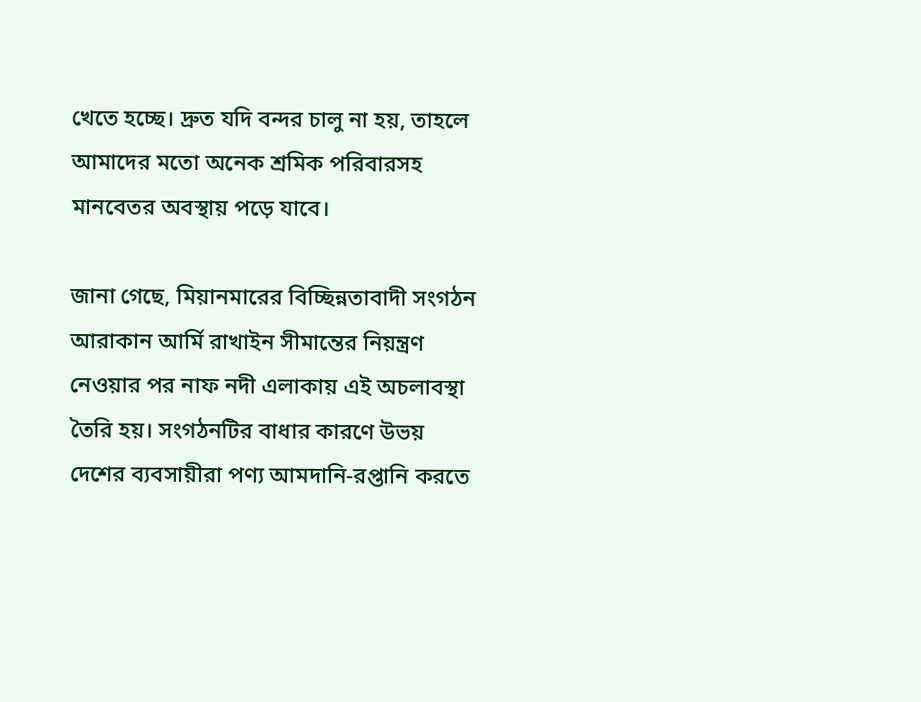খেতে হচ্ছে। দ্রুত যদি বন্দর চালু না হয়, তাহলে আমাদের মতো অনেক শ্রমিক পরিবারসহ মানবেতর অবস্থায় পড়ে যাবে।

জানা গেছে, মিয়ানমারের বিচ্ছিন্নতাবাদী সংগঠন আরাকান আর্মি রাখাইন সীমান্তের নিয়ন্ত্রণ নেওয়ার পর নাফ নদী এলাকায় এই অচলাবস্থা তৈরি হয়। সংগঠনটির বাধার কারণে উভয় দেশের ব্যবসায়ীরা পণ্য আমদানি-রপ্তানি করতে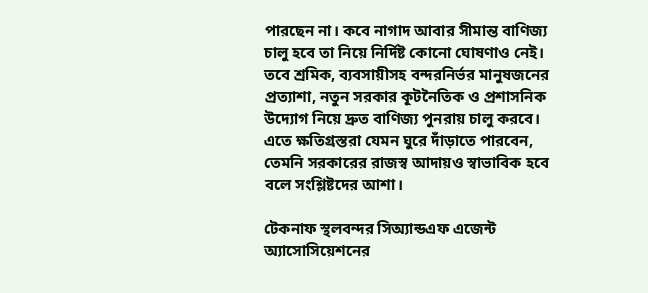পারছেন না। কবে নাগাদ আবার সীমান্ত বাণিজ্য চালু হবে তা নিয়ে নির্দিষ্ট কোনো ঘোষণাও নেই। তবে শ্রমিক, ব্যবসায়ীসহ বন্দরনির্ভর মানুষজনের প্রত্যাশা, নতুন সরকার কূটনৈতিক ও প্রশাসনিক উদ্যোগ নিয়ে দ্রুত বাণিজ্য পুনরায় চালু করবে। এতে ক্ষতিগ্রস্তরা যেমন ঘুরে দাঁড়াতে পারবেন, তেমনি সরকারের রাজস্ব আদায়ও স্বাভাবিক হবে বলে সংশ্লিষ্টদের আশা।

টেকনাফ স্থলবন্দর সিঅ্যান্ডএফ এজেন্ট অ্যাসোসিয়েশনের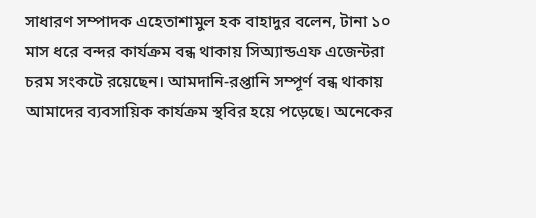সাধারণ সম্পাদক এহেতাশামুল হক বাহাদুর বলেন, টানা ১০ মাস ধরে বন্দর কার্যক্রম বন্ধ থাকায় সিঅ্যান্ডএফ এজেন্টরা চরম সংকটে রয়েছেন। আমদানি-রপ্তানি সম্পূর্ণ বন্ধ থাকায় আমাদের ব্যবসায়িক কার্যক্রম স্থবির হয়ে পড়েছে। অনেকের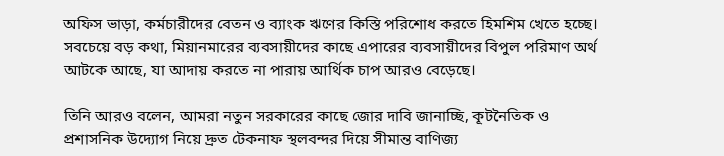অফিস ভাড়া, কর্মচারীদের বেতন ও ব্যাংক ঋণের কিস্তি পরিশোধ করতে হিমশিম খেতে হচ্ছে। সবচেয়ে বড় কথা, মিয়ানমারের ব্যবসায়ীদের কাছে এপারের ব্যবসায়ীদের বিপুল পরিমাণ অর্থ আটকে আছে, যা আদায় করতে না পারায় আর্থিক চাপ আরও বেড়েছে।

তিনি আরও বলেন, আমরা নতুন সরকারের কাছে জোর দাবি জানাচ্ছি, কূটনৈতিক ও প্রশাসনিক উদ্যোগ নিয়ে দ্রুত টেকনাফ স্থলবন্দর দিয়ে সীমান্ত বাণিজ্য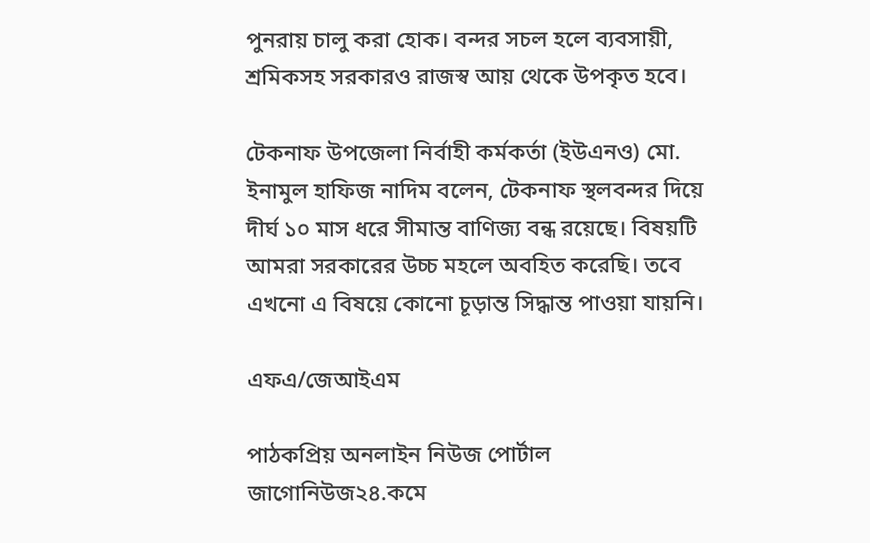পুনরায় চালু করা হোক। বন্দর সচল হলে ব্যবসায়ী, শ্রমিকসহ সরকারও রাজস্ব আয় থেকে উপকৃত হবে।

টেকনাফ উপজেলা নির্বাহী কর্মকর্তা (ইউএনও) মো. ইনামুল হাফিজ নাদিম বলেন, টেকনাফ স্থলবন্দর দিয়ে দীর্ঘ ১০ মাস ধরে সীমান্ত বাণিজ্য বন্ধ রয়েছে। বিষয়টি আমরা সরকারের উচ্চ মহলে অবহিত করেছি। তবে এখনো এ বিষয়ে কোনো চূড়ান্ত সিদ্ধান্ত পাওয়া যায়নি।

এফএ/জেআইএম

পাঠকপ্রিয় অনলাইন নিউজ পোর্টাল জাগোনিউজ২৪.কমে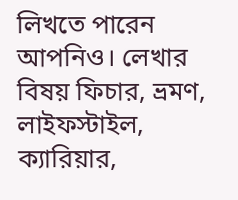লিখতে পারেন আপনিও। লেখার বিষয় ফিচার, ভ্রমণ, লাইফস্টাইল, ক্যারিয়ার,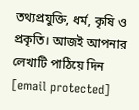তথ্যপ্রযুক্তি, ধর্ম, কৃষি ও প্রকৃতি। আজই আপনার লেখাটি পাঠিয়ে দিন [email protected]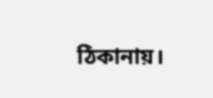ঠিকানায়।